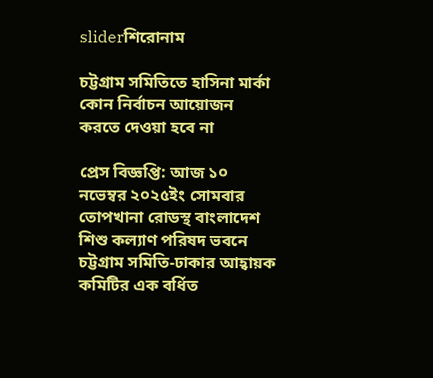sliderশিরোনাম

চট্টগ্রাম সমিতিতে হাসিনা মার্কা কোন নির্বাচন আয়োজন করতে দেওয়া হবে না

প্রেস বিজ্ঞপ্তি: আজ ১০ নভেম্বর ২০২৫ইং সোমবার তোপখানা রোডস্থ বাংলাদেশ শিশু কল্যাণ পরিষদ ভবনে চট্টগ্রাম সমিতি-ঢাকার আহ্বায়ক কমিটির এক বর্ধিত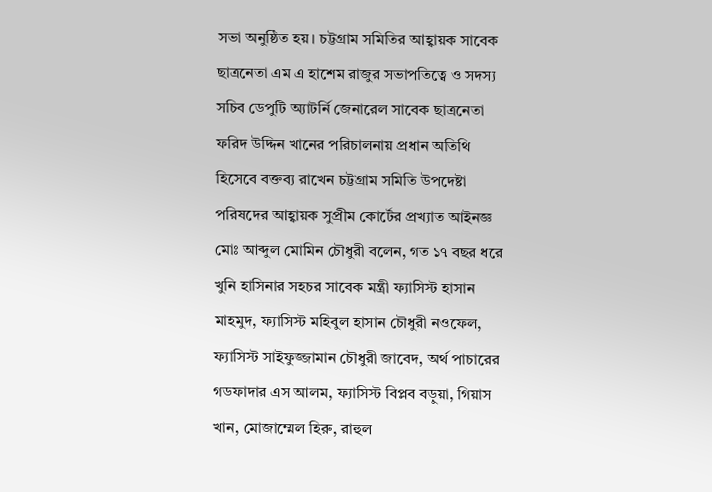সভা অনুষ্ঠিত হয়। চট্টগ্রাম সমিতির আহ্বায়ক সাবেক ছাত্রনেতা এম এ হাশেম রাজুর সভাপতিত্বে ও সদস্য সচিব ডেপুটি অ্যাটর্নি জেনারেল সাবেক ছাত্রনেতা ফরিদ উদ্দিন খানের পরিচালনায় প্রধান অতিথি হিসেবে বক্তব্য রাখেন চট্টগ্রাম সমিতি উপদেষ্টা পরিষদের আহ্বায়ক সুপ্রীম কোর্টের প্রখ্যাত আইনজ্ঞ মোঃ আব্দুল মোমিন চৌধুরী বলেন, গত ১৭ বছর ধরে খুনি হাসিনার সহচর সাবেক মন্ত্রী ফ্যাসিস্ট হাসান মাহমুদ, ফ্যাসিস্ট মহিবুল হাসান চৌধুরী নওফেল, ফ্যাসিস্ট সাইফুজ্জামান চৌধুরী জাবেদ, অর্থ পাচারের গডফাদার এস আলম, ফ্যাসিস্ট বিপ্লব বড়ুয়া, গিয়াস খান, মোজাম্মেল হিরু, রাহুল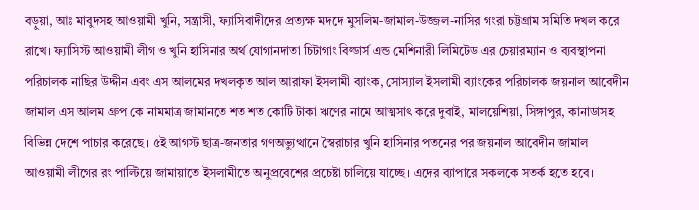বড়ুয়া, আঃ মাবুদসহ আওয়ামী খুনি, সন্ত্রাসী, ফ্যাসিবাদীদের প্রত্যক্ষ মদদে মুসলিম-জামাল-উজ্জল-নাসির গংরা চট্টগ্রাম সমিতি দখল করে রাখে। ফ্যাসিস্ট আওয়ামী লীগ ও খুনি হাসিনার অর্থ যোগানদাতা চিটাগাং বিল্ডার্স এন্ড মেশিনারী লিমিটেড এর চেয়ারম্যান ও ব্যবস্থাপনা পরিচালক নাছির উদ্দীন এবং এস আলমের দখলকৃত আল আরাফা ইসলামী ব্যাংক, সোস্যাল ইসলামী ব্যাংকের পরিচালক জয়নাল আবেদীন জামাল এস আলম গ্রুপ কে নামমাত্র জামানতে শত শত কোটি টাকা ঋণের নামে আত্মসাৎ করে দুবাই, মালয়েশিয়া, সিঙ্গাপুর, কানাডাসহ বিভিন্ন দেশে পাচার করেছে। ৫ই আগস্ট ছাত্র-জনতার গণঅভ্যুত্থানে স্বৈরাচার খুনি হাসিনার পতনের পর জয়নাল আবেদীন জামাল আওয়ামী লীগের রং পাল্টিয়ে জামায়াতে ইসলামীতে অনুপ্রবেশের প্রচেষ্টা চালিয়ে যাচ্ছে। এদের ব্যাপারে সকলকে সতর্ক হতে হবে।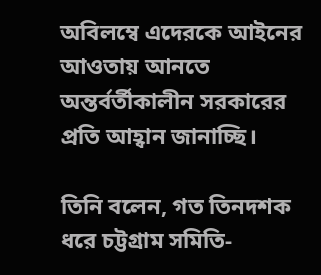অবিলম্বে এদেরকে আইনের আওতায় আনতে অন্তর্বর্তীকালীন সরকারের প্রতি আহ্বান জানাচ্ছি।

তিনি বলেন, গত তিনদশক ধরে চট্টগ্রাম সমিতি-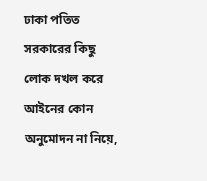ঢাকা পতিত সরকারের কিছু লোক দখল করে আইনের কোন অনুমোদন না নিয়ে,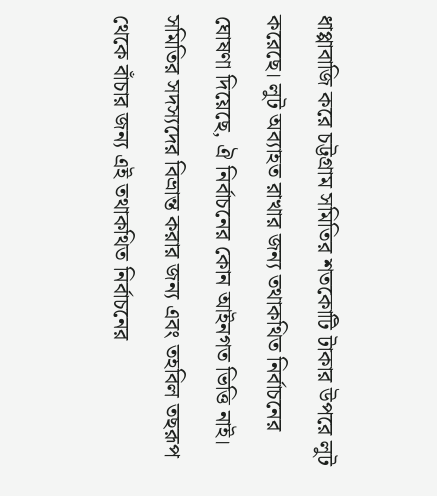ধাপ্পাবাজি করে চট্টগ্রাম সমিতির শতকোটি টাকার উপরে লুট করেছে। লুট অব্যাহত রাখার জন্য তথাকথিত নির্বাচনের ঘোষণা দিয়েছে, ঐ নির্বাচনের কোন আইনগত ভিত্তি নাই। সমিতির সদস্যদের বিভ্রান্ত করার জন্য এবং তহবিল তছরূপ থেকে বাঁচার জন্য এই তথাকথিত নির্বাচনের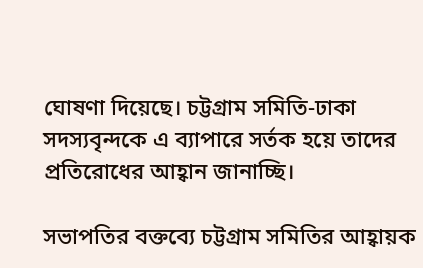ঘোষণা দিয়েছে। চট্টগ্রাম সমিতি-ঢাকা সদস্যবৃন্দকে এ ব্যাপারে সর্তক হয়ে তাদের প্রতিরোধের আহ্বান জানাচ্ছি।

সভাপতির বক্তব্যে চট্টগ্রাম সমিতির আহ্বায়ক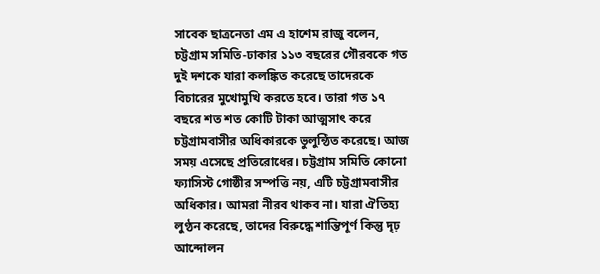সাবেক ছাত্রনেতা এম এ হাশেম রাজু বলেন, চট্টগ্রাম সমিতি-ঢাকার ১১৩ বছরের গৌরবকে গত দুই দশকে যারা কলঙ্কিত করেছে তাদেরকে বিচারের মুখোমুখি করতে হবে। তারা গত ১৭ বছরে শত শত কোটি টাকা আত্মসাৎ করে চট্টগ্রামবাসীর অধিকারকে ভুলুন্ঠিত করেছে। আজ সময় এসেছে প্রতিরোধের। চট্টগ্রাম সমিতি কোনো ফ্যাসিস্ট গোষ্ঠীর সম্পত্তি নয়, এটি চট্টগ্রামবাসীর অধিকার। আমরা নীরব থাকব না। যারা ঐতিহ্য লুণ্ঠন করেছে, তাদের বিরুদ্ধে শান্তিপূর্ণ কিন্তু দৃঢ় আন্দোলন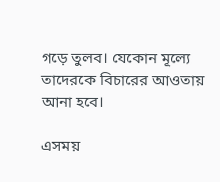গড়ে তুলব। যেকোন মূল্যে তাদেরকে বিচারের আওতায় আনা হবে।

এসময়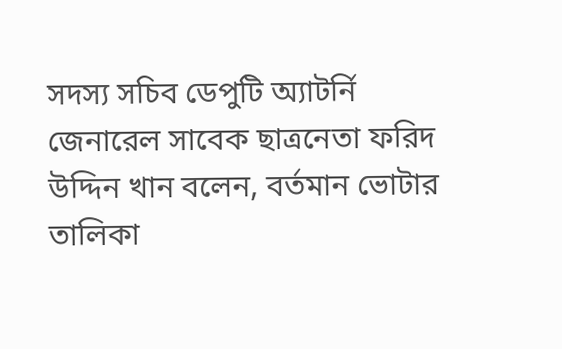সদস্য সচিব ডেপুটি অ্যাটর্নি জেনারেল সাবেক ছাত্রনেতা ফরিদ উদ্দিন খান বলেন, বর্তমান ভোটার তালিকা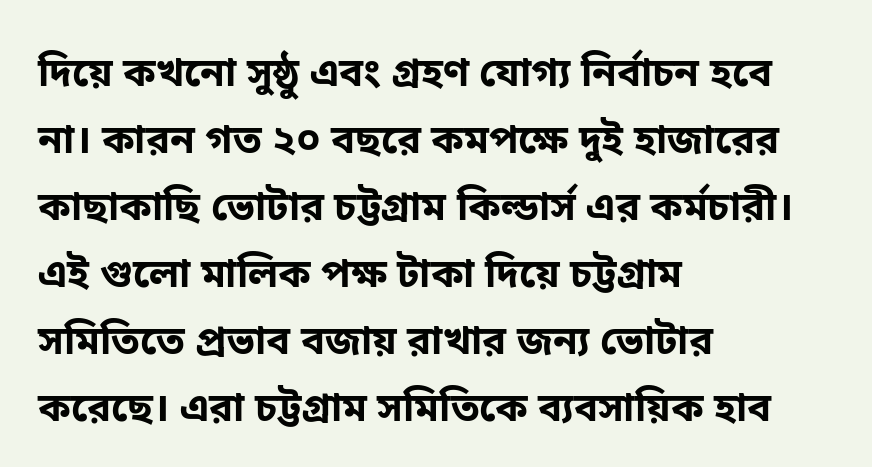দিয়ে কখনো সুষ্ঠু এবং গ্রহণ যোগ্য নির্বাচন হবে না। কারন গত ২০ বছরে কমপক্ষে দুই হাজারের কাছাকাছি ভোটার চট্টগ্রাম কিল্ডার্স এর কর্মচারী। এই গুলো মালিক পক্ষ টাকা দিয়ে চট্টগ্রাম সমিতিতে প্রভাব বজায় রাখার জন্য ভোটার করেছে। এরা চট্টগ্রাম সমিতিকে ব্যবসায়িক হাব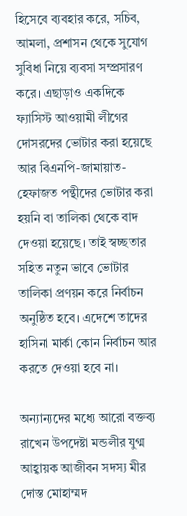হিসেবে ব্যবহার করে, সচিব, আমলা, প্রশাসন থেকে সুযোগ সুবিধা নিয়ে ব্যবসা সম্প্রসারণ করে। এছাড়াও একদিকে ফ্যাসিস্ট আওয়ামী লীগের দোসরদের ভোটার করা হয়েছে আর বিএনপি-জামায়াত-হেফাজত পন্থীদের ভোটার করা হয়নি বা তালিকা থেকে বাদ দেওয়া হয়েছে। তাই স্বচ্ছতার সহিত নতুন ভাবে ভোটার তালিকা প্রণয়ন করে নির্বাচন অনুষ্ঠিত হবে। এদেশে তাদের হাসিনা মার্কা কোন নির্বাচন আর করতে দেওয়া হবে না।

অন্যান্যদের মধ্যে আরো বক্তব্য রাখেন উপদেষ্টা মন্ডলীর যুগ্ম আহ্বায়ক আজীবন সদস্য মীর দোস্ত মোহাম্মদ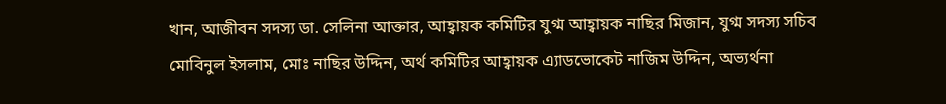খান, আজীবন সদস্য ডা. সেলিনা আক্তার, আহ্বায়ক কমিটির যুগ্ম আহ্বায়ক নাছির মিজান, যুগ্ম সদস্য সচিব মোবিনুল ইসলাম, মোঃ নাছির উদ্দিন, অর্থ কমিটির আহ্বায়ক এ্যাডভোকেট নাজিম উদ্দিন, অভ্যর্থনা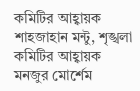কমিটির আহ্বায়ক শাহজাহান মন্টু, শৃঙ্খলা কমিটির আহ্বায়ক মনজুর মোর্শেম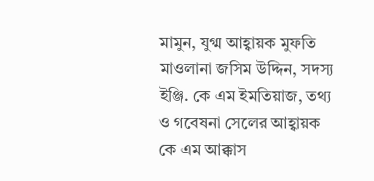মামুন, যুগ্ম আহ্বায়ক মুফতি মাওলানা জসিম উদ্দিন, সদস্য ইঞ্জি. কে এম ইমতিয়াজ, তথ্য ও গবেষনা সেলের আহ্বায়ক কে এম আক্কাস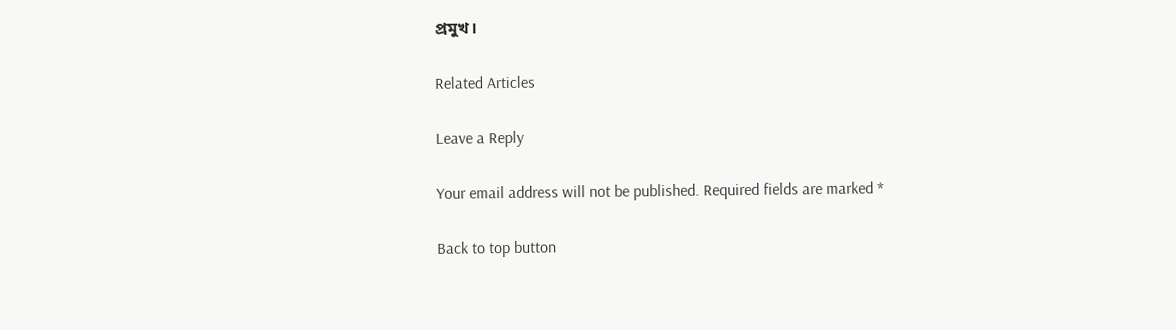প্রমুখ।

Related Articles

Leave a Reply

Your email address will not be published. Required fields are marked *

Back to top button